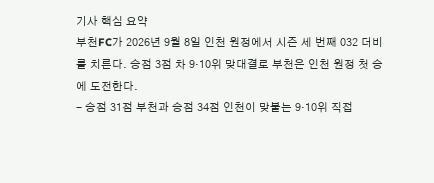기사 핵심 요약
부천FC가 2026년 9월 8일 인천 원정에서 시즌 세 번째 032 더비를 치른다. 승점 3점 차 9·10위 맞대결로 부천은 인천 원정 첫 승에 도전한다.
- 승점 31점 부천과 승점 34점 인천이 맞붙는 9·10위 직접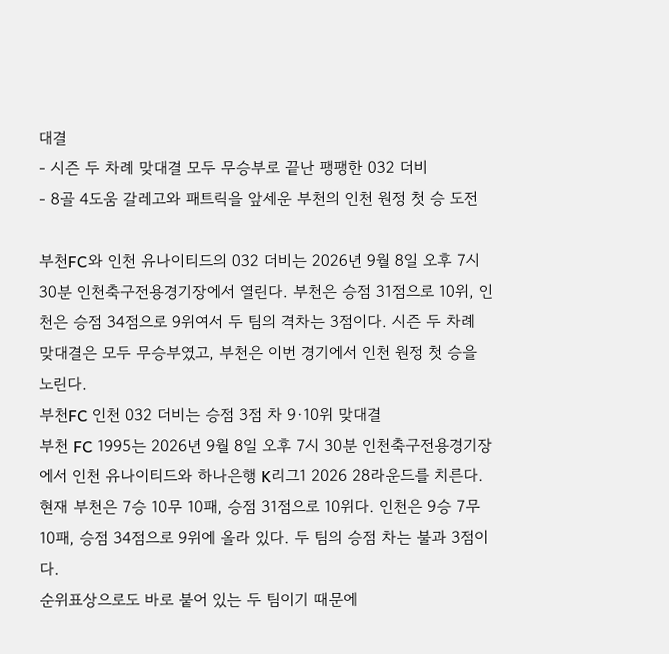대결
- 시즌 두 차례 맞대결 모두 무승부로 끝난 팽팽한 032 더비
- 8골 4도움 갈레고와 패트릭을 앞세운 부천의 인천 원정 첫 승 도전

부천FC와 인천 유나이티드의 032 더비는 2026년 9월 8일 오후 7시 30분 인천축구전용경기장에서 열린다. 부천은 승점 31점으로 10위, 인천은 승점 34점으로 9위여서 두 팀의 격차는 3점이다. 시즌 두 차례 맞대결은 모두 무승부였고, 부천은 이번 경기에서 인천 원정 첫 승을 노린다.
부천FC 인천 032 더비는 승점 3점 차 9·10위 맞대결
부천 FC 1995는 2026년 9월 8일 오후 7시 30분 인천축구전용경기장에서 인천 유나이티드와 하나은행 K리그1 2026 28라운드를 치른다.
현재 부천은 7승 10무 10패, 승점 31점으로 10위다. 인천은 9승 7무 10패, 승점 34점으로 9위에 올라 있다. 두 팀의 승점 차는 불과 3점이다.
순위표상으로도 바로 붙어 있는 두 팀이기 때문에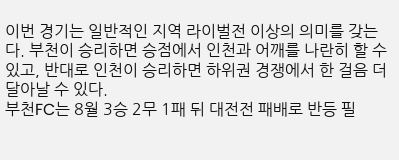이번 경기는 일반적인 지역 라이벌전 이상의 의미를 갖는다. 부천이 승리하면 승점에서 인천과 어깨를 나란히 할 수 있고, 반대로 인천이 승리하면 하위권 경쟁에서 한 걸음 더 달아날 수 있다.
부천FC는 8월 3승 2무 1패 뒤 대전전 패배로 반등 필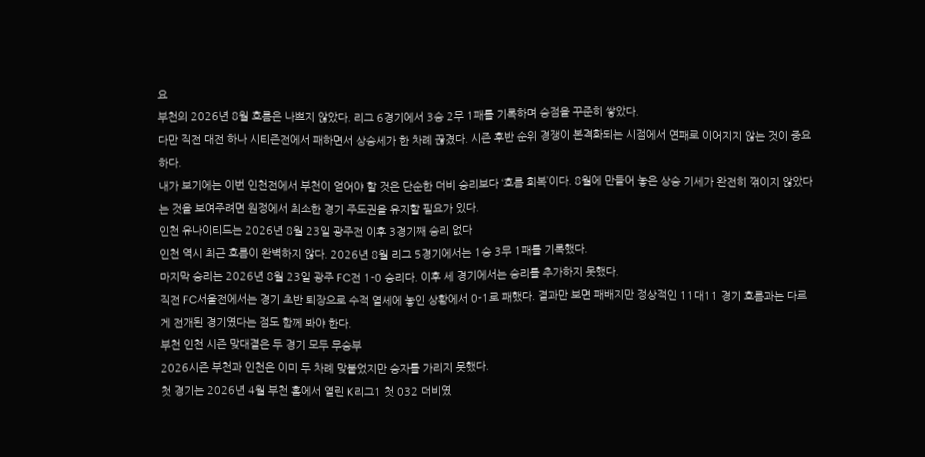요
부천의 2026년 8월 흐름은 나쁘지 않았다. 리그 6경기에서 3승 2무 1패를 기록하며 승점을 꾸준히 쌓았다.
다만 직전 대전 하나 시티즌전에서 패하면서 상승세가 한 차례 끊겼다. 시즌 후반 순위 경쟁이 본격화되는 시점에서 연패로 이어지지 않는 것이 중요하다.
내가 보기에는 이번 인천전에서 부천이 얻어야 할 것은 단순한 더비 승리보다 ‘흐름 회복’이다. 8월에 만들어 놓은 상승 기세가 완전히 꺾이지 않았다는 것을 보여주려면 원정에서 최소한 경기 주도권을 유지할 필요가 있다.
인천 유나이티드는 2026년 8월 23일 광주전 이후 3경기째 승리 없다
인천 역시 최근 흐름이 완벽하지 않다. 2026년 8월 리그 5경기에서는 1승 3무 1패를 기록했다.
마지막 승리는 2026년 8월 23일 광주 FC전 1-0 승리다. 이후 세 경기에서는 승리를 추가하지 못했다.
직전 FC서울전에서는 경기 초반 퇴장으로 수적 열세에 놓인 상황에서 0-1로 패했다. 결과만 보면 패배지만 정상적인 11대11 경기 흐름과는 다르게 전개된 경기였다는 점도 함께 봐야 한다.
부천 인천 시즌 맞대결은 두 경기 모두 무승부
2026시즌 부천과 인천은 이미 두 차례 맞붙었지만 승자를 가리지 못했다.
첫 경기는 2026년 4월 부천 홈에서 열린 K리그1 첫 032 더비였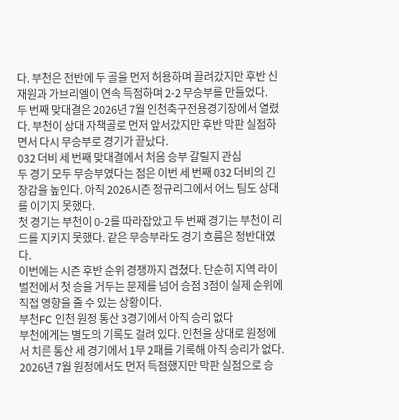다. 부천은 전반에 두 골을 먼저 허용하며 끌려갔지만 후반 신재원과 가브리엘이 연속 득점하며 2-2 무승부를 만들었다.
두 번째 맞대결은 2026년 7월 인천축구전용경기장에서 열렸다. 부천이 상대 자책골로 먼저 앞서갔지만 후반 막판 실점하면서 다시 무승부로 경기가 끝났다.
032 더비 세 번째 맞대결에서 처음 승부 갈릴지 관심
두 경기 모두 무승부였다는 점은 이번 세 번째 032 더비의 긴장감을 높인다. 아직 2026시즌 정규리그에서 어느 팀도 상대를 이기지 못했다.
첫 경기는 부천이 0-2를 따라잡았고 두 번째 경기는 부천이 리드를 지키지 못했다. 같은 무승부라도 경기 흐름은 정반대였다.
이번에는 시즌 후반 순위 경쟁까지 겹쳤다. 단순히 지역 라이벌전에서 첫 승을 거두는 문제를 넘어 승점 3점이 실제 순위에 직접 영향을 줄 수 있는 상황이다.
부천FC 인천 원정 통산 3경기에서 아직 승리 없다
부천에게는 별도의 기록도 걸려 있다. 인천을 상대로 원정에서 치른 통산 세 경기에서 1무 2패를 기록해 아직 승리가 없다.
2026년 7월 원정에서도 먼저 득점했지만 막판 실점으로 승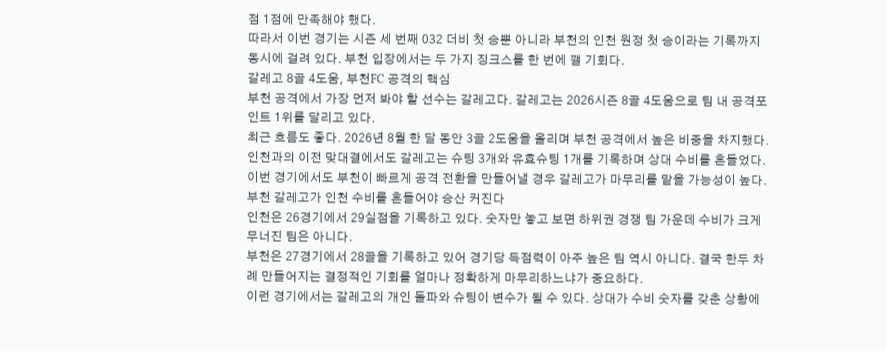점 1점에 만족해야 했다.
따라서 이번 경기는 시즌 세 번째 032 더비 첫 승뿐 아니라 부천의 인천 원정 첫 승이라는 기록까지 동시에 걸려 있다. 부천 입장에서는 두 가지 징크스를 한 번에 깰 기회다.
갈레고 8골 4도움, 부천FC 공격의 핵심
부천 공격에서 가장 먼저 봐야 할 선수는 갈레고다. 갈레고는 2026시즌 8골 4도움으로 팀 내 공격포인트 1위를 달리고 있다.
최근 흐름도 좋다. 2026년 8월 한 달 동안 3골 2도움을 올리며 부천 공격에서 높은 비중을 차지했다.
인천과의 이전 맞대결에서도 갈레고는 슈팅 3개와 유효슈팅 1개를 기록하며 상대 수비를 흔들었다. 이번 경기에서도 부천이 빠르게 공격 전환을 만들어낼 경우 갈레고가 마무리를 맡을 가능성이 높다.
부천 갈레고가 인천 수비를 흔들어야 승산 커진다
인천은 26경기에서 29실점을 기록하고 있다. 숫자만 놓고 보면 하위권 경쟁 팀 가운데 수비가 크게 무너진 팀은 아니다.
부천은 27경기에서 28골을 기록하고 있어 경기당 득점력이 아주 높은 팀 역시 아니다. 결국 한두 차례 만들어지는 결정적인 기회를 얼마나 정확하게 마무리하느냐가 중요하다.
이런 경기에서는 갈레고의 개인 돌파와 슈팅이 변수가 될 수 있다. 상대가 수비 숫자를 갖춘 상황에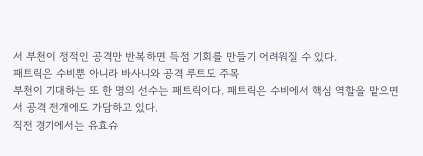서 부천이 정적인 공격만 반복하면 득점 기회를 만들기 어려워질 수 있다.
패트릭은 수비뿐 아니라 바사니와 공격 루트도 주목
부천이 기대하는 또 한 명의 선수는 패트릭이다. 패트릭은 수비에서 핵심 역할을 맡으면서 공격 전개에도 가담하고 있다.
직전 경기에서는 유효슈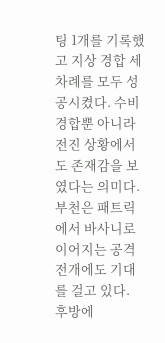팅 1개를 기록했고 지상 경합 세 차례를 모두 성공시켰다. 수비 경합뿐 아니라 전진 상황에서도 존재감을 보였다는 의미다.
부천은 패트릭에서 바사니로 이어지는 공격 전개에도 기대를 걸고 있다. 후방에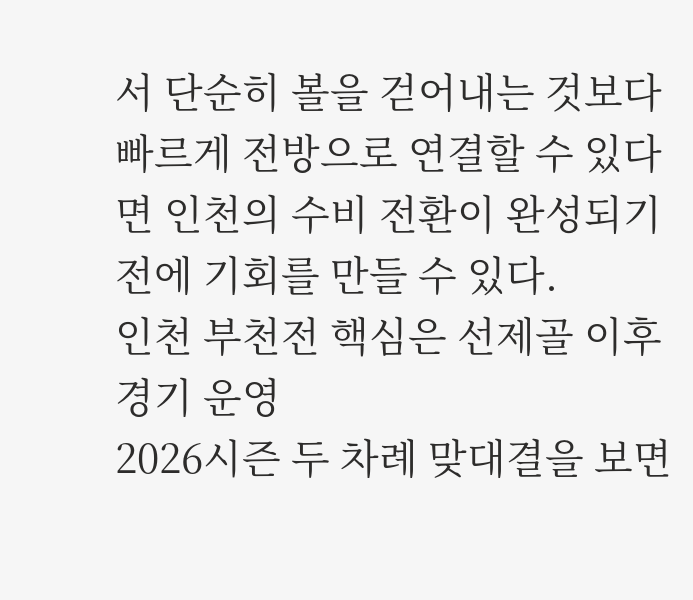서 단순히 볼을 걷어내는 것보다 빠르게 전방으로 연결할 수 있다면 인천의 수비 전환이 완성되기 전에 기회를 만들 수 있다.
인천 부천전 핵심은 선제골 이후 경기 운영
2026시즌 두 차례 맞대결을 보면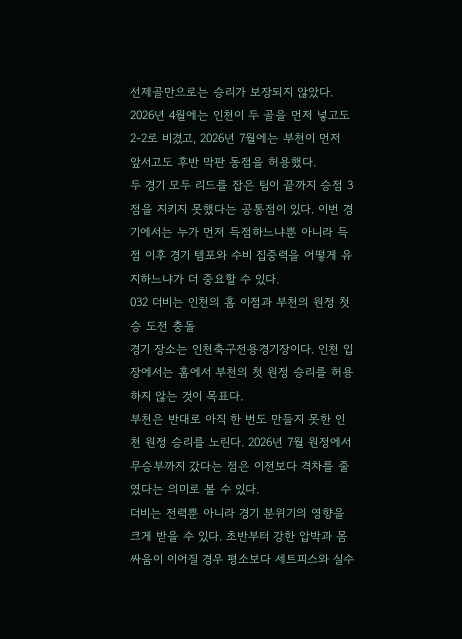선제골만으로는 승리가 보장되지 않았다.
2026년 4월에는 인천이 두 골을 먼저 넣고도 2-2로 비겼고, 2026년 7월에는 부천이 먼저 앞서고도 후반 막판 동점을 허용했다.
두 경기 모두 리드를 잡은 팀이 끝까지 승점 3점을 지키지 못했다는 공통점이 있다. 이번 경기에서는 누가 먼저 득점하느냐뿐 아니라 득점 이후 경기 템포와 수비 집중력을 어떻게 유지하느냐가 더 중요할 수 있다.
032 더비는 인천의 홈 이점과 부천의 원정 첫 승 도전 충돌
경기 장소는 인천축구전용경기장이다. 인천 입장에서는 홈에서 부천의 첫 원정 승리를 허용하지 않는 것이 목표다.
부천은 반대로 아직 한 번도 만들지 못한 인천 원정 승리를 노린다. 2026년 7월 원정에서 무승부까지 갔다는 점은 이전보다 격차를 줄였다는 의미로 볼 수 있다.
더비는 전력뿐 아니라 경기 분위기의 영향을 크게 받을 수 있다. 초반부터 강한 압박과 몸싸움이 이어질 경우 평소보다 세트피스와 실수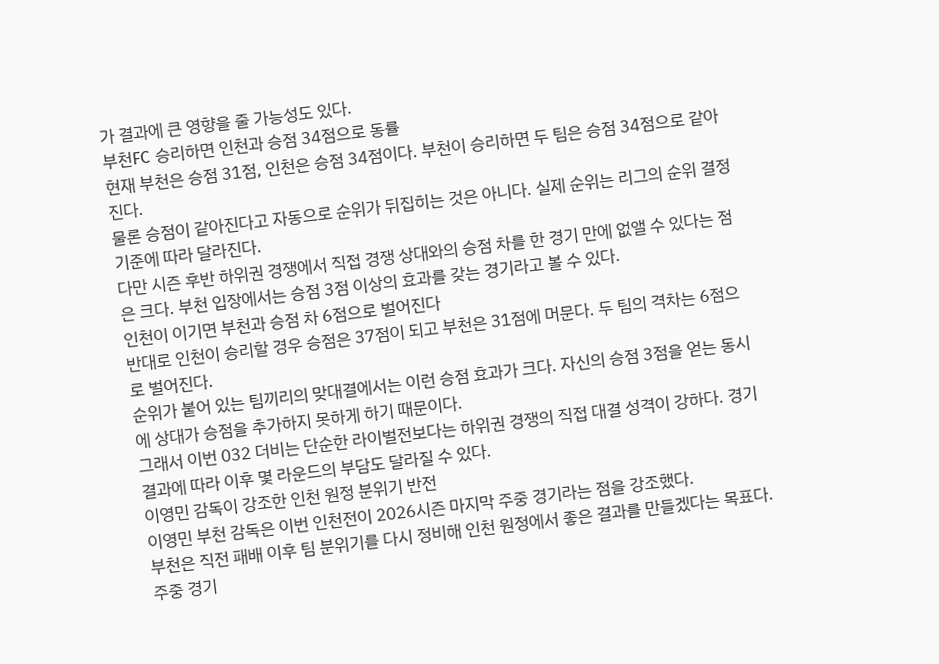가 결과에 큰 영향을 줄 가능성도 있다.
부천FC 승리하면 인천과 승점 34점으로 동률
현재 부천은 승점 31점, 인천은 승점 34점이다. 부천이 승리하면 두 팀은 승점 34점으로 같아진다.
물론 승점이 같아진다고 자동으로 순위가 뒤집히는 것은 아니다. 실제 순위는 리그의 순위 결정 기준에 따라 달라진다.
다만 시즌 후반 하위권 경쟁에서 직접 경쟁 상대와의 승점 차를 한 경기 만에 없앨 수 있다는 점은 크다. 부천 입장에서는 승점 3점 이상의 효과를 갖는 경기라고 볼 수 있다.
인천이 이기면 부천과 승점 차 6점으로 벌어진다
반대로 인천이 승리할 경우 승점은 37점이 되고 부천은 31점에 머문다. 두 팀의 격차는 6점으로 벌어진다.
순위가 붙어 있는 팀끼리의 맞대결에서는 이런 승점 효과가 크다. 자신의 승점 3점을 얻는 동시에 상대가 승점을 추가하지 못하게 하기 때문이다.
그래서 이번 032 더비는 단순한 라이벌전보다는 하위권 경쟁의 직접 대결 성격이 강하다. 경기 결과에 따라 이후 몇 라운드의 부담도 달라질 수 있다.
이영민 감독이 강조한 인천 원정 분위기 반전
이영민 부천 감독은 이번 인천전이 2026시즌 마지막 주중 경기라는 점을 강조했다.
부천은 직전 패배 이후 팀 분위기를 다시 정비해 인천 원정에서 좋은 결과를 만들겠다는 목표다. 주중 경기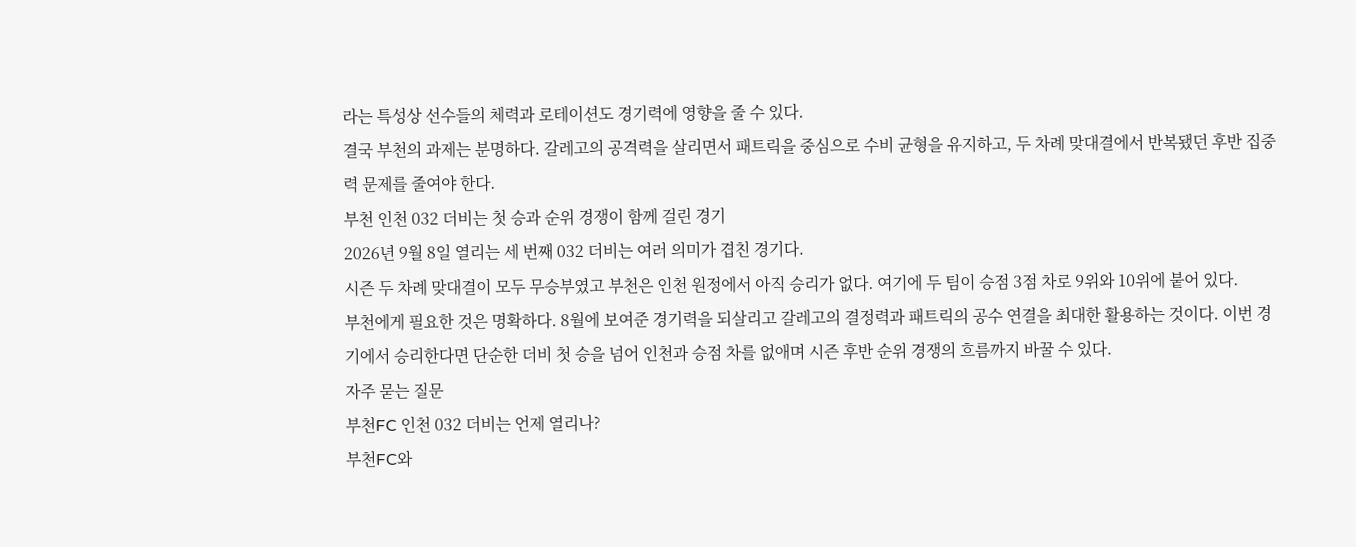라는 특성상 선수들의 체력과 로테이션도 경기력에 영향을 줄 수 있다.
결국 부천의 과제는 분명하다. 갈레고의 공격력을 살리면서 패트릭을 중심으로 수비 균형을 유지하고, 두 차례 맞대결에서 반복됐던 후반 집중력 문제를 줄여야 한다.
부천 인천 032 더비는 첫 승과 순위 경쟁이 함께 걸린 경기
2026년 9월 8일 열리는 세 번째 032 더비는 여러 의미가 겹친 경기다.
시즌 두 차례 맞대결이 모두 무승부였고 부천은 인천 원정에서 아직 승리가 없다. 여기에 두 팀이 승점 3점 차로 9위와 10위에 붙어 있다.
부천에게 필요한 것은 명확하다. 8월에 보여준 경기력을 되살리고 갈레고의 결정력과 패트릭의 공수 연결을 최대한 활용하는 것이다. 이번 경기에서 승리한다면 단순한 더비 첫 승을 넘어 인천과 승점 차를 없애며 시즌 후반 순위 경쟁의 흐름까지 바꿀 수 있다.
자주 묻는 질문
부천FC 인천 032 더비는 언제 열리나?
부천FC와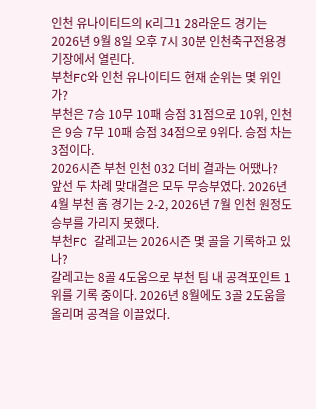인천 유나이티드의 K리그1 28라운드 경기는 2026년 9월 8일 오후 7시 30분 인천축구전용경기장에서 열린다.
부천FC와 인천 유나이티드 현재 순위는 몇 위인가?
부천은 7승 10무 10패 승점 31점으로 10위, 인천은 9승 7무 10패 승점 34점으로 9위다. 승점 차는 3점이다.
2026시즌 부천 인천 032 더비 결과는 어땠나?
앞선 두 차례 맞대결은 모두 무승부였다. 2026년 4월 부천 홈 경기는 2-2, 2026년 7월 인천 원정도 승부를 가리지 못했다.
부천FC 갈레고는 2026시즌 몇 골을 기록하고 있나?
갈레고는 8골 4도움으로 부천 팀 내 공격포인트 1위를 기록 중이다. 2026년 8월에도 3골 2도움을 올리며 공격을 이끌었다.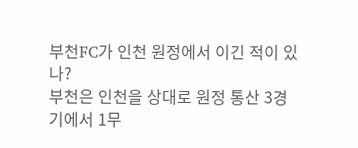부천FC가 인천 원정에서 이긴 적이 있나?
부천은 인천을 상대로 원정 통산 3경기에서 1무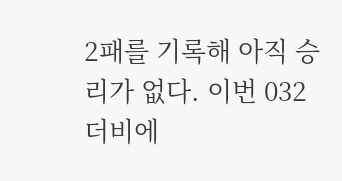2패를 기록해 아직 승리가 없다. 이번 032 더비에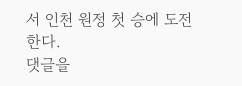서 인천 원정 첫 승에 도전한다.
댓글을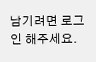남기려면 로그인 해주세요.